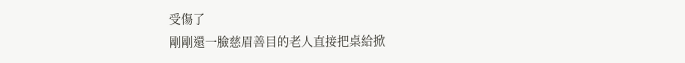受傷了
剛剛還一臉慈眉善目的老人直接把桌給掀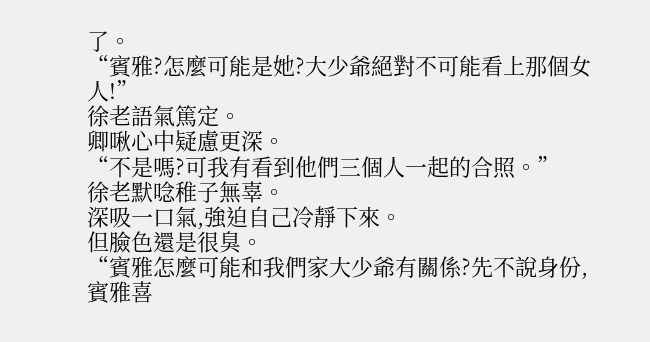了。
“賓雅?怎麼可能是她?大少爺絕對不可能看上那個女人!”
徐老語氣篤定。
卿啾心中疑慮更深。
“不是嗎?可我有看到他們三個人一起的合照。”
徐老默唸稚子無辜。
深吸一口氣,強迫自己冷靜下來。
但臉色還是很臭。
“賓雅怎麼可能和我們家大少爺有關係?先不說身份,賓雅喜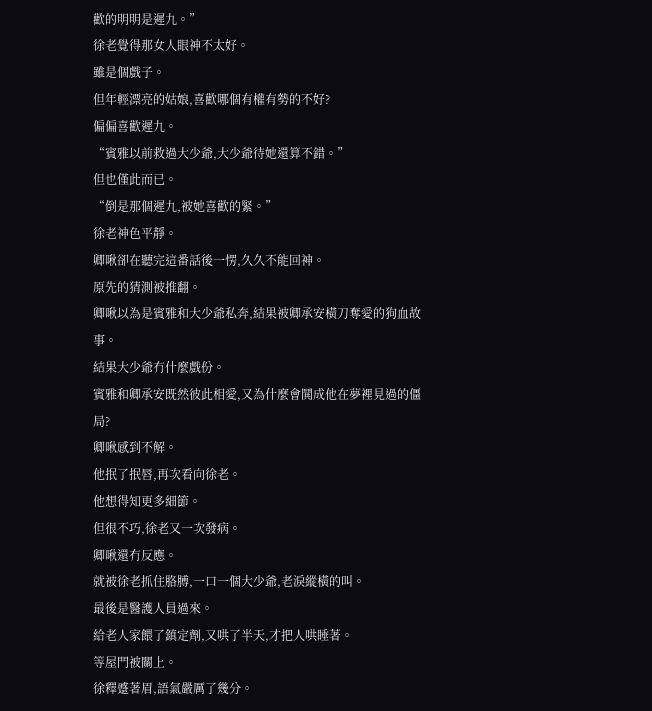歡的明明是遲九。”
徐老覺得那女人眼神不太好。
雖是個戲子。
但年輕漂亮的姑娘,喜歡哪個有權有勢的不好?
偏偏喜歡遲九。
“賓雅以前救過大少爺,大少爺待她還算不錯。”
但也僅此而已。
“倒是那個遲九,被她喜歡的緊。”
徐老神色平靜。
卿啾卻在聽完這番話後一愣,久久不能回神。
原先的猜測被推翻。
卿啾以為是賓雅和大少爺私奔,結果被卿承安橫刀奪愛的狗血故事。
結果大少爺冇什麼戲份。
賓雅和卿承安既然彼此相愛,又為什麼會鬨成他在夢裡見過的僵局?
卿啾感到不解。
他抿了抿唇,再次看向徐老。
他想得知更多細節。
但很不巧,徐老又一次發病。
卿啾還冇反應。
就被徐老抓住胳膊,一口一個大少爺,老淚縱橫的叫。
最後是醫護人員過來。
給老人家餵了鎮定劑,又哄了半天,才把人哄睡著。
等屋門被關上。
徐釋蹙著眉,語氣嚴厲了幾分。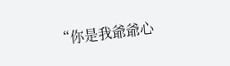“你是我爺爺心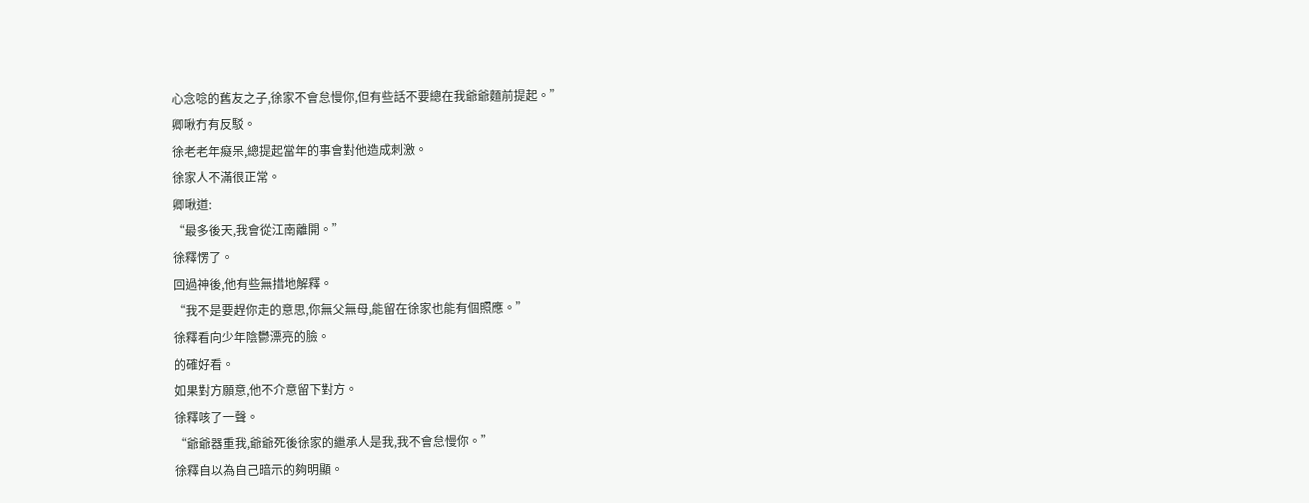心念唸的舊友之子,徐家不會怠慢你,但有些話不要總在我爺爺麵前提起。”
卿啾冇有反駁。
徐老老年癡呆,總提起當年的事會對他造成刺激。
徐家人不滿很正常。
卿啾道:
“最多後天,我會從江南離開。”
徐釋愣了。
回過神後,他有些無措地解釋。
“我不是要趕你走的意思,你無父無母,能留在徐家也能有個照應。”
徐釋看向少年陰鬱漂亮的臉。
的確好看。
如果對方願意,他不介意留下對方。
徐釋咳了一聲。
“爺爺器重我,爺爺死後徐家的繼承人是我,我不會怠慢你。”
徐釋自以為自己暗示的夠明顯。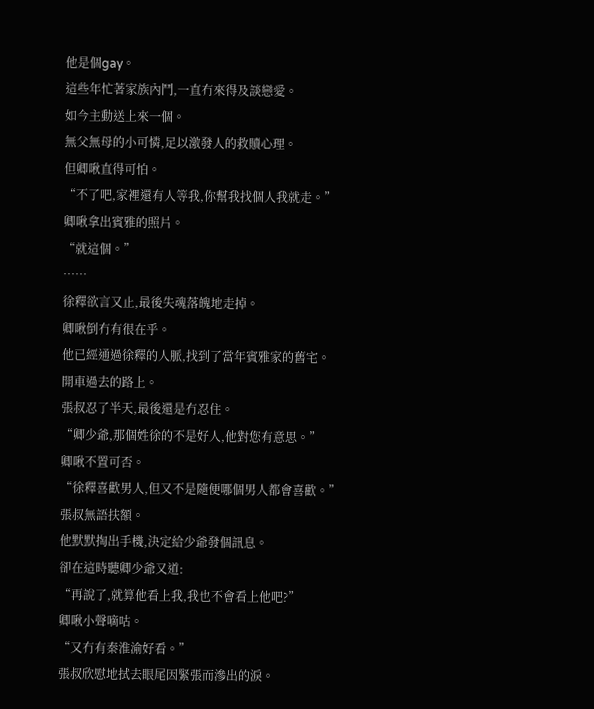他是個gay。
這些年忙著家族內鬥,一直冇來得及談戀愛。
如今主動送上來一個。
無父無母的小可憐,足以激發人的救贖心理。
但卿啾直得可怕。
“不了吧,家裡還有人等我,你幫我找個人我就走。”
卿啾拿出賓雅的照片。
“就這個。”
……
徐釋欲言又止,最後失魂落魄地走掉。
卿啾倒冇有很在乎。
他已經通過徐釋的人脈,找到了當年賓雅家的舊宅。
開車過去的路上。
張叔忍了半天,最後還是冇忍住。
“卿少爺,那個姓徐的不是好人,他對您有意思。”
卿啾不置可否。
“徐釋喜歡男人,但又不是隨便哪個男人都會喜歡。”
張叔無語扶額。
他默默掏出手機,決定給少爺發個訊息。
卻在這時聽卿少爺又道:
“再說了,就算他看上我,我也不會看上他吧?”
卿啾小聲嘀咕。
“又冇有秦淮渝好看。”
張叔欣慰地拭去眼尾因緊張而滲出的淚。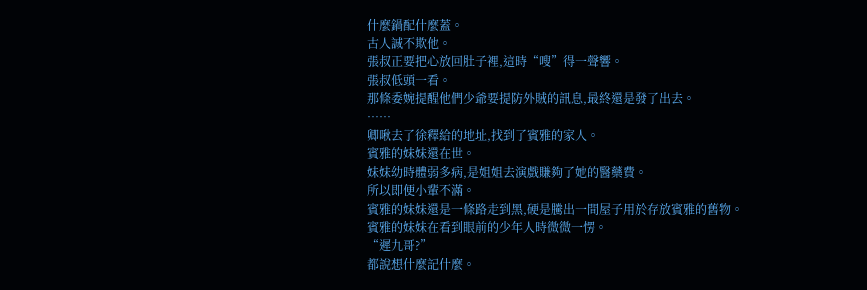什麼鍋配什麼蓋。
古人誠不欺他。
張叔正要把心放回肚子裡,這時“嗖”得一聲響。
張叔低頭一看。
那條委婉提醒他們少爺要提防外賊的訊息,最終還是發了出去。
……
卿啾去了徐釋給的地址,找到了賓雅的家人。
賓雅的妹妹還在世。
妹妹幼時體弱多病,是姐姐去演戲賺夠了她的醫藥費。
所以即便小輩不滿。
賓雅的妹妹還是一條路走到黑,硬是騰出一間屋子用於存放賓雅的舊物。
賓雅的妹妹在看到眼前的少年人時微微一愣。
“遲九哥?”
都說想什麼記什麼。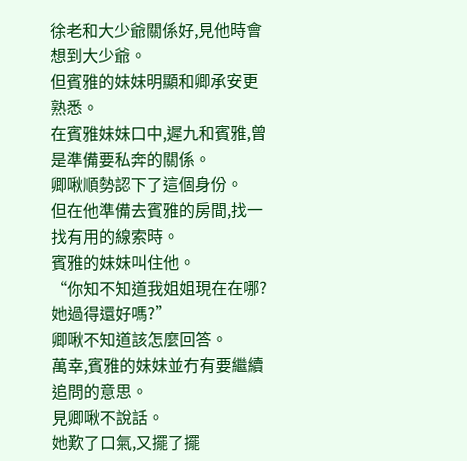徐老和大少爺關係好,見他時會想到大少爺。
但賓雅的妹妹明顯和卿承安更熟悉。
在賓雅妹妹口中,遲九和賓雅,曾是準備要私奔的關係。
卿啾順勢認下了這個身份。
但在他準備去賓雅的房間,找一找有用的線索時。
賓雅的妹妹叫住他。
“你知不知道我姐姐現在在哪?她過得還好嗎?”
卿啾不知道該怎麼回答。
萬幸,賓雅的妹妹並冇有要繼續追問的意思。
見卿啾不說話。
她歎了口氣,又擺了擺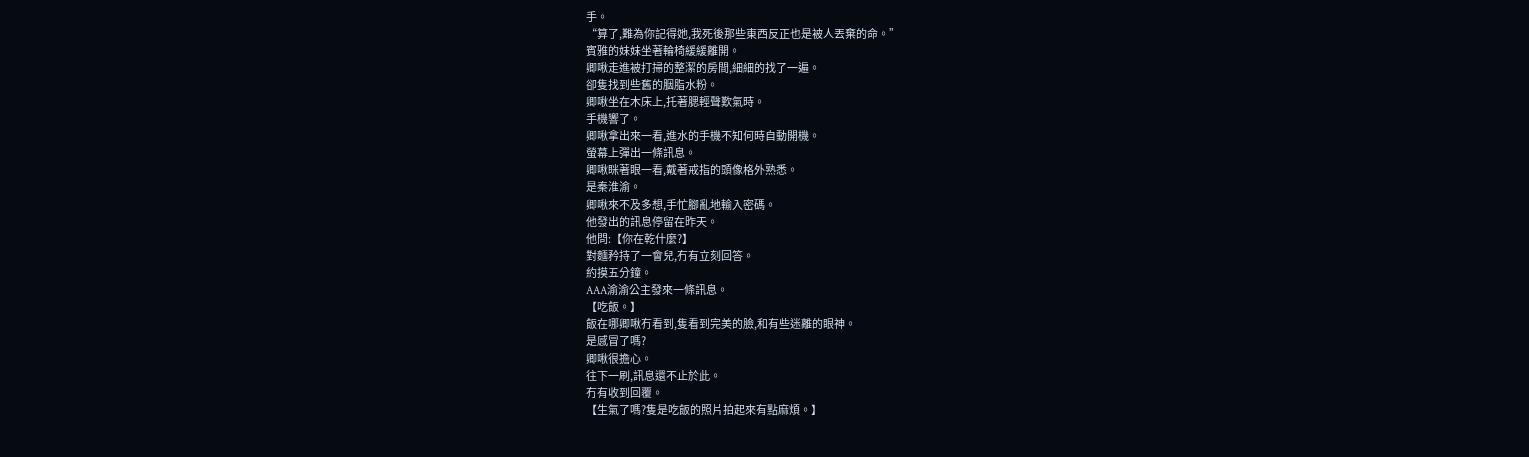手。
“算了,難為你記得她,我死後那些東西反正也是被人丟棄的命。”
賓雅的妹妹坐著輪椅緩緩離開。
卿啾走進被打掃的整潔的房間,細細的找了一遍。
卻隻找到些舊的胭脂水粉。
卿啾坐在木床上,托著腮輕聲歎氣時。
手機響了。
卿啾拿出來一看,進水的手機不知何時自動開機。
螢幕上彈出一條訊息。
卿啾眯著眼一看,戴著戒指的頭像格外熟悉。
是秦淮渝。
卿啾來不及多想,手忙腳亂地輸入密碼。
他發出的訊息停留在昨天。
他問:【你在乾什麼?】
對麵矜持了一會兒,冇有立刻回答。
約摸五分鐘。
AAA渝渝公主發來一條訊息。
【吃飯。】
飯在哪卿啾冇看到,隻看到完美的臉,和有些迷離的眼神。
是感冒了嗎?
卿啾很擔心。
往下一刷,訊息還不止於此。
冇有收到回覆。
【生氣了嗎?隻是吃飯的照片拍起來有點麻煩。】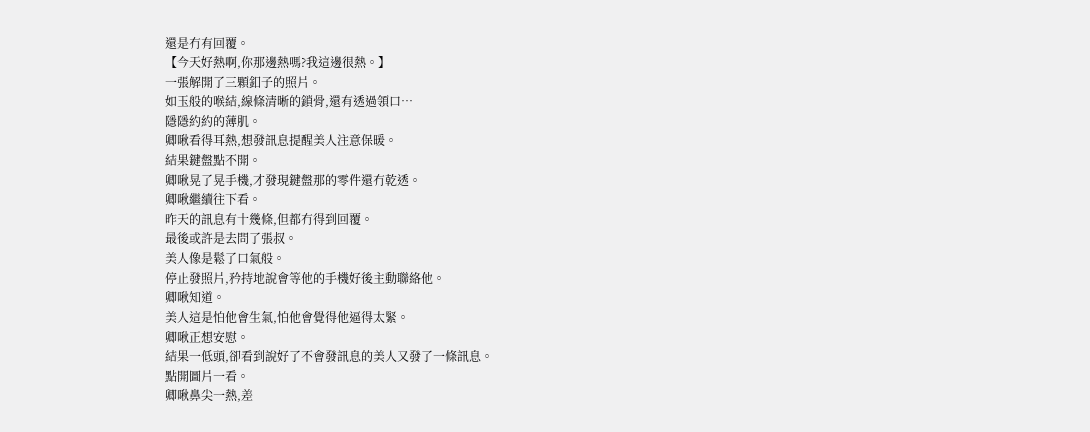還是冇有回覆。
【今天好熱啊,你那邊熱嗎?我這邊很熱。】
一張解開了三顆釦子的照片。
如玉般的喉結,線條清晰的鎖骨,還有透過領口…
隱隱約約的薄肌。
卿啾看得耳熱,想發訊息提醒美人注意保暖。
結果鍵盤點不開。
卿啾晃了晃手機,才發現鍵盤那的零件還冇乾透。
卿啾繼續往下看。
昨天的訊息有十幾條,但都冇得到回覆。
最後或許是去問了張叔。
美人像是鬆了口氣般。
停止發照片,矜持地說會等他的手機好後主動聯絡他。
卿啾知道。
美人這是怕他會生氣,怕他會覺得他逼得太緊。
卿啾正想安慰。
結果一低頭,卻看到說好了不會發訊息的美人又發了一條訊息。
點開圖片一看。
卿啾鼻尖一熱,差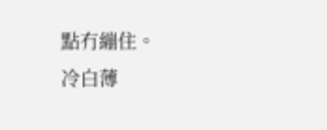點冇繃住。
冷白薄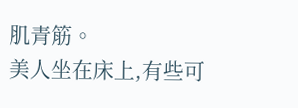肌青筋。
美人坐在床上,有些可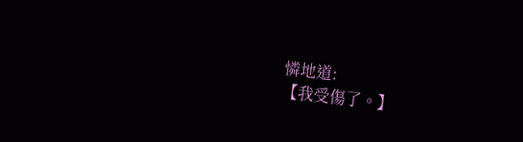憐地道:
【我受傷了。】